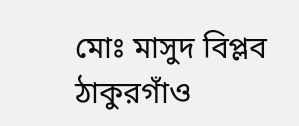মোঃ মাসুদ বিপ্লব ঠাকুরগাঁও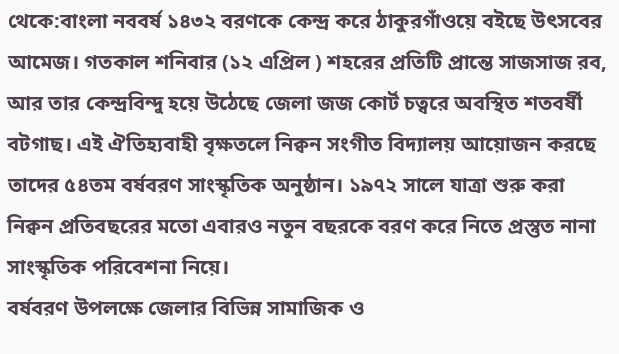থেকে:বাংলা নববর্ষ ১৪৩২ বরণকে কেন্দ্র করে ঠাকুরগাঁওয়ে বইছে উৎসবের আমেজ। গতকাল শনিবার (১২ এপ্রিল ) শহরের প্রতিটি প্রান্তে সাজসাজ রব, আর তার কেন্দ্রবিন্দু হয়ে উঠেছে জেলা জজ কোর্ট চত্বরে অবস্থিত শতবর্ষী বটগাছ। এই ঐতিহ্যবাহী বৃক্ষতলে নিক্বন সংগীত বিদ্যালয় আয়োজন করছে তাদের ৫৪তম বর্ষবরণ সাংস্কৃতিক অনুষ্ঠান। ১৯৭২ সালে যাত্রা শুরু করা নিক্বন প্রতিবছরের মতো এবারও নতুন বছরকে বরণ করে নিতে প্রস্তুত নানা সাংস্কৃতিক পরিবেশনা নিয়ে।
বর্ষবরণ উপলক্ষে জেলার বিভিন্ন সামাজিক ও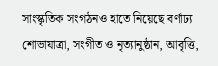সাংস্কৃতিক সংগঠনও হাতে নিয়েছে বর্ণাঢ্য শোভাযাত্রা, সংগীত ও নৃত্যানুষ্ঠান, আবৃত্তি,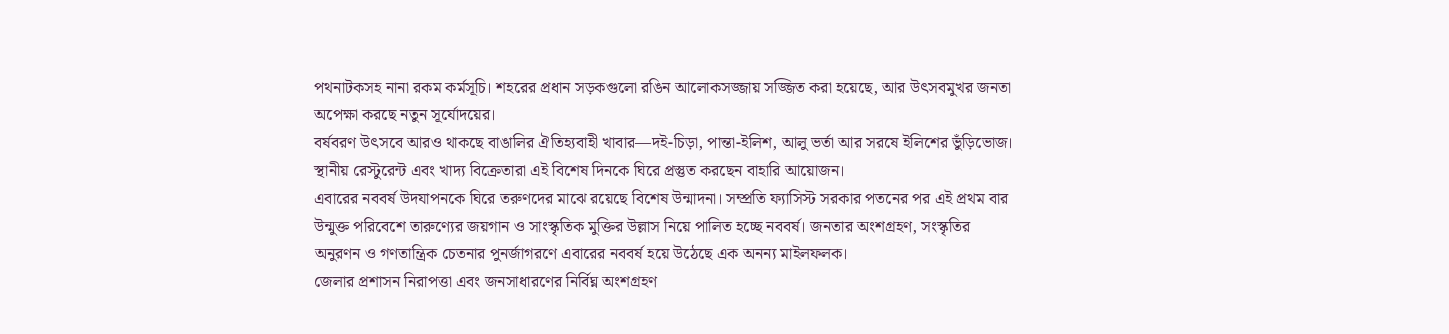পথনাটকসহ নানা রকম কর্মসূচি। শহরের প্রধান সড়কগুলো রঙিন আলোকসজ্জায় সজ্জিত করা হয়েছে, আর উৎসবমুখর জনতা অপেক্ষা করছে নতুন সূর্যোদয়ের।
বর্ষবরণ উৎসবে আরও থাকছে বাঙালির ঐতিহ্যবাহী খাবার—দই-চিড়া, পান্তা-ইলিশ, আলু ভর্তা আর সরষে ইলিশের ভুঁড়িভোজ। স্থানীয় রেস্টুরেন্ট এবং খাদ্য বিক্রেতারা এই বিশেষ দিনকে ঘিরে প্রস্তুত করছেন বাহারি আয়োজন।
এবারের নববর্ষ উদযাপনকে ঘিরে তরুণদের মাঝে রয়েছে বিশেষ উন্মাদনা। সম্প্রতি ফ্যাসিস্ট সরকার পতনের পর এই প্রথম বার উন্মুক্ত পরিবেশে তারুণ্যের জয়গান ও সাংস্কৃতিক মুক্তির উল্লাস নিয়ে পালিত হচ্ছে নববর্ষ। জনতার অংশগ্রহণ, সংস্কৃতির অনুরণন ও গণতান্ত্রিক চেতনার পুনর্জাগরণে এবারের নববর্ষ হয়ে উঠেছে এক অনন্য মাইলফলক।
জেলার প্রশাসন নিরাপত্তা এবং জনসাধারণের নির্বিঘ্ন অংশগ্রহণ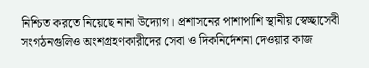নিশ্চিত করতে নিয়েছে নানা উদ্যোগ। প্রশাসনের পাশাপাশি স্থানীয় স্বেচ্ছাসেবী সংগঠনগুলিও অংশগ্রহণকারীদের সেবা ও দিকনির্দেশনা দেওয়ার কাজ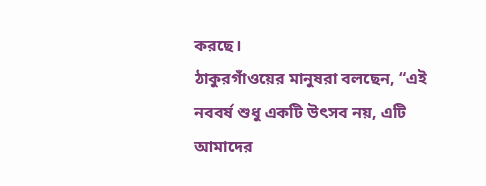করছে।
ঠাকুরগাঁওয়ের মানুষরা বলছেন, “এই নববর্ষ শুধু একটি উৎসব নয়, এটি আমাদের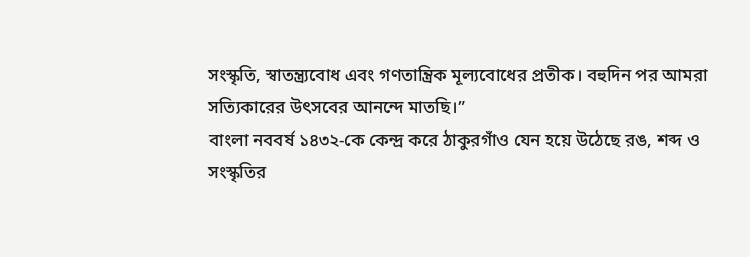সংস্কৃতি, স্বাতন্ত্র্যবোধ এবং গণতান্ত্রিক মূল্যবোধের প্রতীক। বহুদিন পর আমরা সত্যিকারের উৎসবের আনন্দে মাতছি।”
বাংলা নববর্ষ ১৪৩২-কে কেন্দ্র করে ঠাকুরগাঁও যেন হয়ে উঠেছে রঙ, শব্দ ও সংস্কৃতির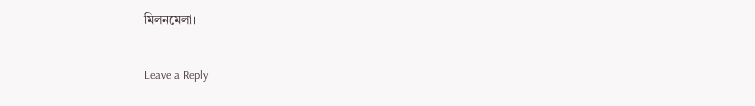মিলনমেলা।

Leave a Reply